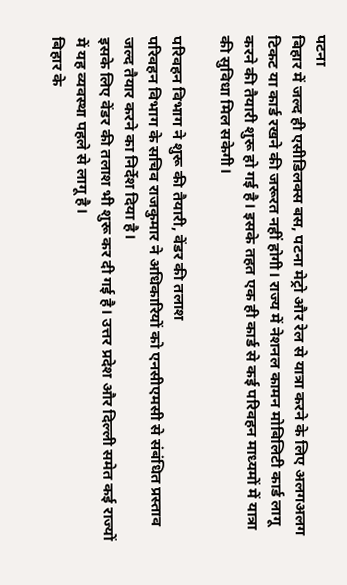पटना
बिहार में जल्द ही एसीडिलक्स बस, पटना मेट्रो और रेल से यात्रा करने के लिए अलगअलग टिकट या कार्ड रखने की जरूरत नहीं होगी। राज्य में नेशनल कामन मोबिलिटी कार्ड लागू करने की तैयारी शुरू हो गई है। इसके तहत एक ही कार्ड से कई परिवहन माध्यमों में यात्रा की सुविधा मिल सकेगी।

परिवहन विभाग ने शुरू की तैयारी, वेंडर की तलाश
परिवहन विभाग के सचिव राजकुमार ने अधिकारियों को एनसीएमसी से संबंधित प्रस्ताव जल्द तैयार करने का निर्देश दिया है।
इसके लिए वेंडर की तलाश भी शुरू कर दी गई है। उत्तर प्रदेश और दिल्ली समेत कई राज्यों में यह व्यवस्था पहले से लागू है।
बिहार के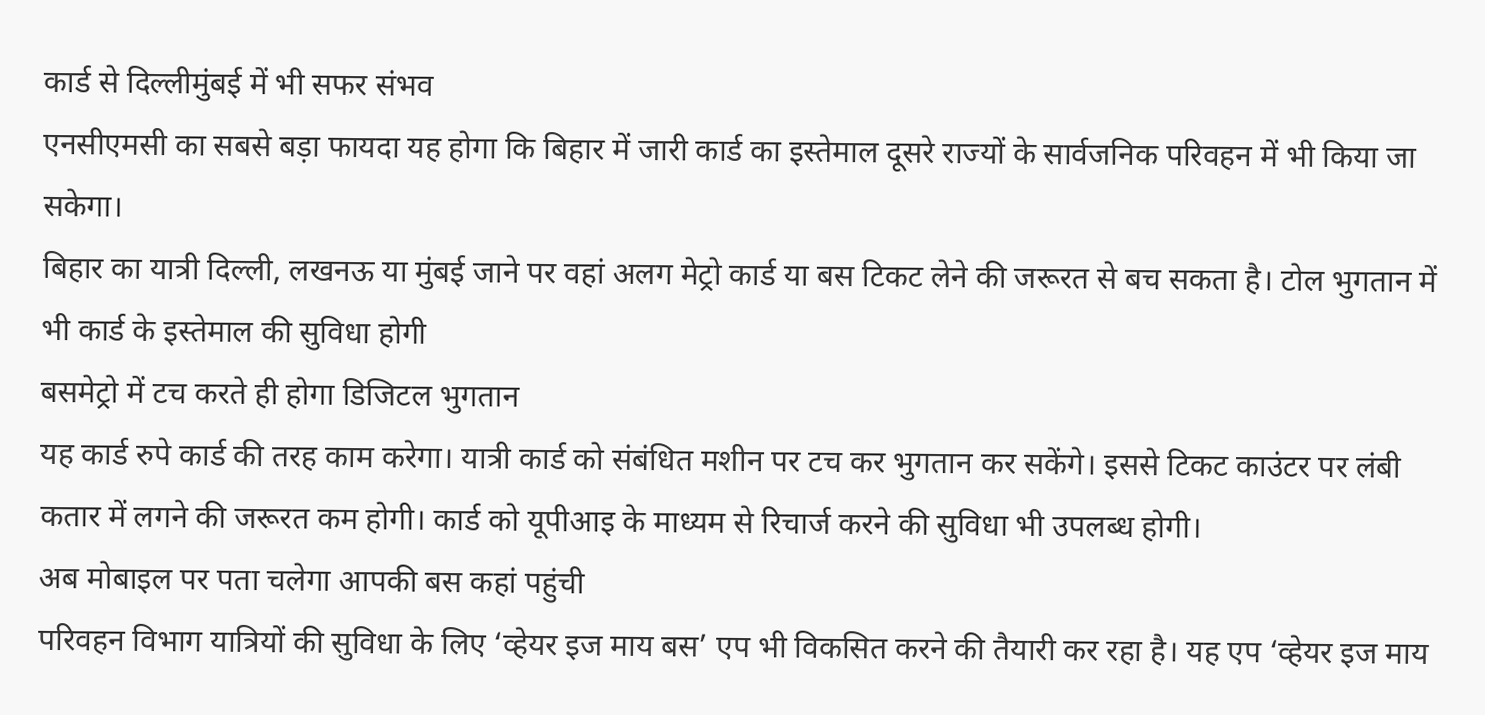कार्ड से दिल्लीमुंबई में भी सफर संभव
एनसीएमसी का सबसे बड़ा फायदा यह होगा कि बिहार में जारी कार्ड का इस्तेमाल दूसरे राज्यों के सार्वजनिक परिवहन में भी किया जा सकेगा।
बिहार का यात्री दिल्ली, लखनऊ या मुंबई जाने पर वहां अलग मेट्रो कार्ड या बस टिकट लेने की जरूरत से बच सकता है। टोल भुगतान में भी कार्ड के इस्तेमाल की सुविधा होगी
बसमेट्रो में टच करते ही होगा डिजिटल भुगतान
यह कार्ड रुपे कार्ड की तरह काम करेगा। यात्री कार्ड को संबंधित मशीन पर टच कर भुगतान कर सकेंगे। इससे टिकट काउंटर पर लंबी कतार में लगने की जरूरत कम होगी। कार्ड को यूपीआइ के माध्यम से रिचार्ज करने की सुविधा भी उपलब्ध होगी।
अब मोबाइल पर पता चलेगा आपकी बस कहां पहुंची
परिवहन विभाग यात्रियों की सुविधा के लिए ‘व्हेयर इज माय बस’ एप भी विकसित करने की तैयारी कर रहा है। यह एप ‘व्हेयर इज माय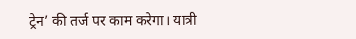ट्रेन’ की तर्ज पर काम करेगा। यात्री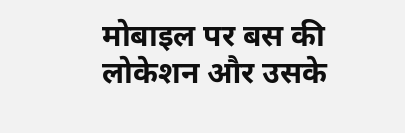मोबाइल पर बस की लोकेशन और उसके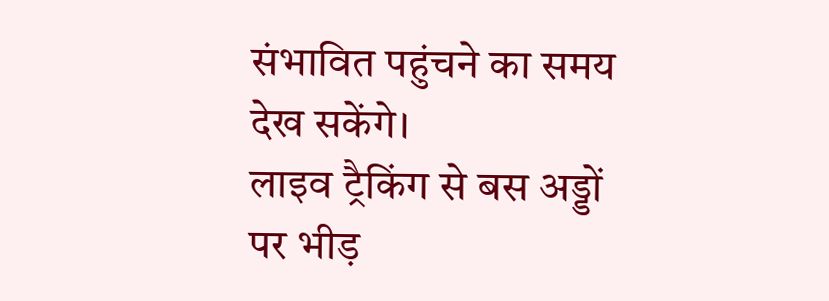संभावित पहुंचने का समय देख सकेंगे।
लाइव ट्रैकिंग से बस अड्डों पर भीड़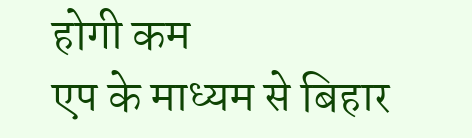होगी कम
एप के माध्यम से बिहार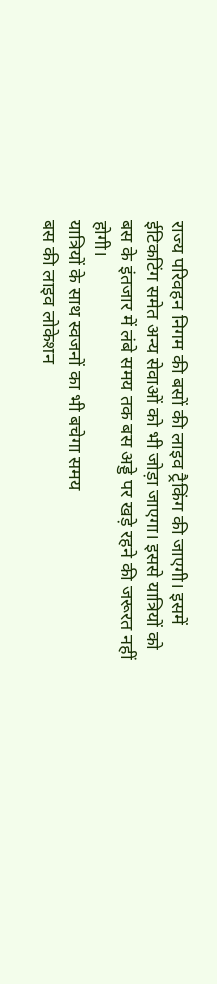राज्य परिवहन निगम की बसों की लाइव ट्रैकिंग की जाएगी। इसमें ईटिकटिंग समेत अन्य सेवाओं को भी जोड़ा जाएगा। इससे यात्रियों को बस के इंतजार में लंबे समय तक बस अड्डे पर खड़े रहने की जरूरत नहीं होगी।
यात्रियों के साथ स्वजनों का भी बचेगा समय
बस की लाइव लोकेशन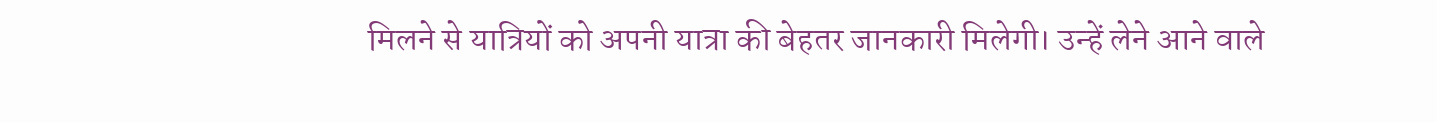मिलने से यात्रियों को अपनी यात्रा की बेहतर जानकारी मिलेगी। उन्हें लेने आने वाले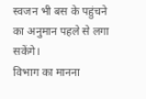स्वजन भी बस के पहुंचने का अनुमान पहले से लगा सकेंगे।
विभाग का मानना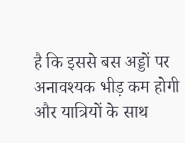है कि इससे बस अड्डों पर अनावश्यक भीड़ कम होगी और यात्रियों के साथ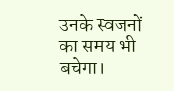उनके स्वजनों का समय भी बचेगा।